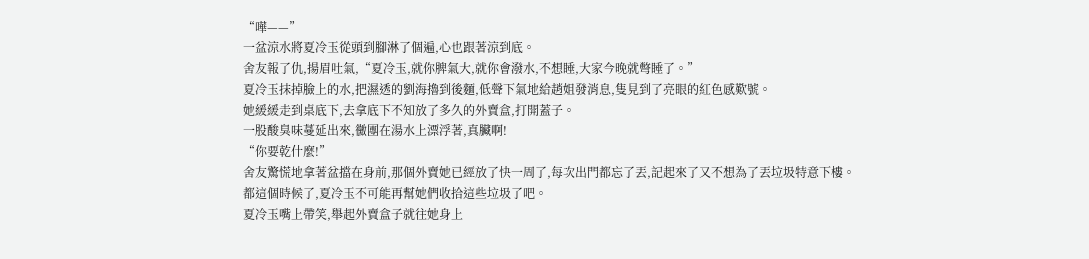“嘩——”
一盆涼水將夏冷玉從頭到腳淋了個遍,心也跟著涼到底。
舍友報了仇,揚眉吐氣,“夏冷玉,就你脾氣大,就你會潑水,不想睡,大家今晚就彆睡了。”
夏冷玉抹掉臉上的水,把濕透的劉海擼到後麵,低聲下氣地給趙姐發消息,隻見到了亮眼的紅色感歎號。
她緩緩走到桌底下,去拿底下不知放了多久的外賣盒,打開蓋子。
一股酸臭味蔓延出來,黴團在湯水上漂浮著,真臟啊!
“你要乾什麼!”
舍友驚慌地拿著盆擋在身前,那個外賣她已經放了快一周了,每次出門都忘了丟,記起來了又不想為了丟垃圾特意下樓。
都這個時候了,夏冷玉不可能再幫她們收拾這些垃圾了吧。
夏冷玉嘴上帶笑,舉起外賣盒子就往她身上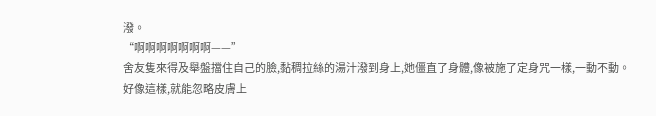潑。
“啊啊啊啊啊啊啊——”
舍友隻來得及舉盤擋住自己的臉,黏稠拉絲的湯汁潑到身上,她僵直了身體,像被施了定身咒一樣,一動不動。
好像這樣,就能忽略皮膚上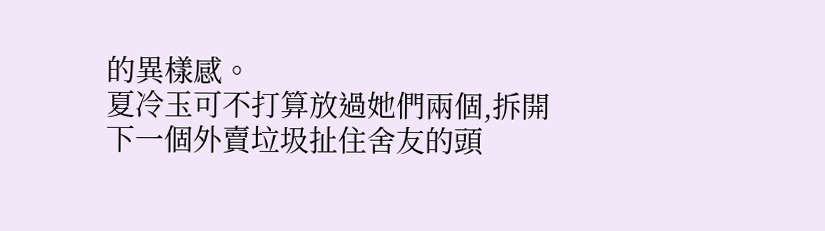的異樣感。
夏冷玉可不打算放過她們兩個,拆開下一個外賣垃圾扯住舍友的頭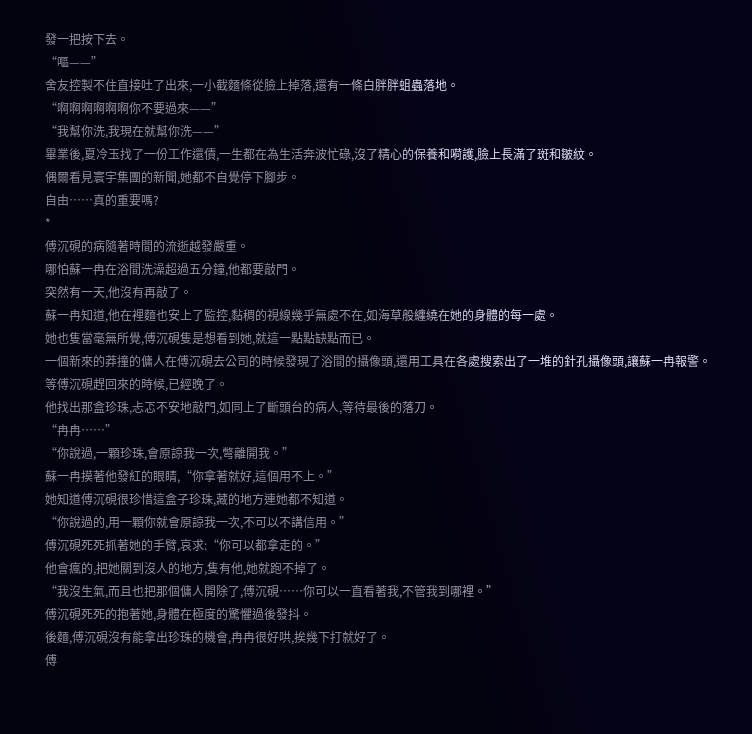發一把按下去。
“嘔——”
舍友控製不住直接吐了出來,一小截麵條從臉上掉落,還有一條白胖胖蛆蟲落地。
“啊啊啊啊啊啊你不要過來——”
“我幫你洗,我現在就幫你洗——”
畢業後,夏冷玉找了一份工作還債,一生都在為生活奔波忙碌,沒了精心的保養和嗬護,臉上長滿了斑和皺紋。
偶爾看見寰宇集團的新聞,她都不自覺停下腳步。
自由……真的重要嗎?
*
傅沉硯的病隨著時間的流逝越發嚴重。
哪怕蘇一冉在浴間洗澡超過五分鐘,他都要敲門。
突然有一天,他沒有再敲了。
蘇一冉知道,他在裡麵也安上了監控,黏稠的視線幾乎無處不在,如海草般纏繞在她的身體的每一處。
她也隻當毫無所覺,傅沉硯隻是想看到她,就這一點點缺點而已。
一個新來的莽撞的傭人在傅沉硯去公司的時候發現了浴間的攝像頭,還用工具在各處搜索出了一堆的針孔攝像頭,讓蘇一冉報警。
等傅沉硯趕回來的時候,已經晚了。
他找出那盒珍珠,忐忑不安地敲門,如同上了斷頭台的病人,等待最後的落刀。
“冉冉……”
“你說過,一顆珍珠,會原諒我一次,彆離開我。”
蘇一冉摸著他發紅的眼睛,“你拿著就好,這個用不上。”
她知道傅沉硯很珍惜這盒子珍珠,藏的地方連她都不知道。
“你說過的,用一顆你就會原諒我一次,不可以不講信用。”
傅沉硯死死抓著她的手臂,哀求:“你可以都拿走的。”
他會瘋的,把她關到沒人的地方,隻有他,她就跑不掉了。
“我沒生氣,而且也把那個傭人開除了,傅沉硯……你可以一直看著我,不管我到哪裡。”
傅沉硯死死的抱著她,身體在極度的驚懼過後發抖。
後麵,傅沉硯沒有能拿出珍珠的機會,冉冉很好哄,挨幾下打就好了。
傅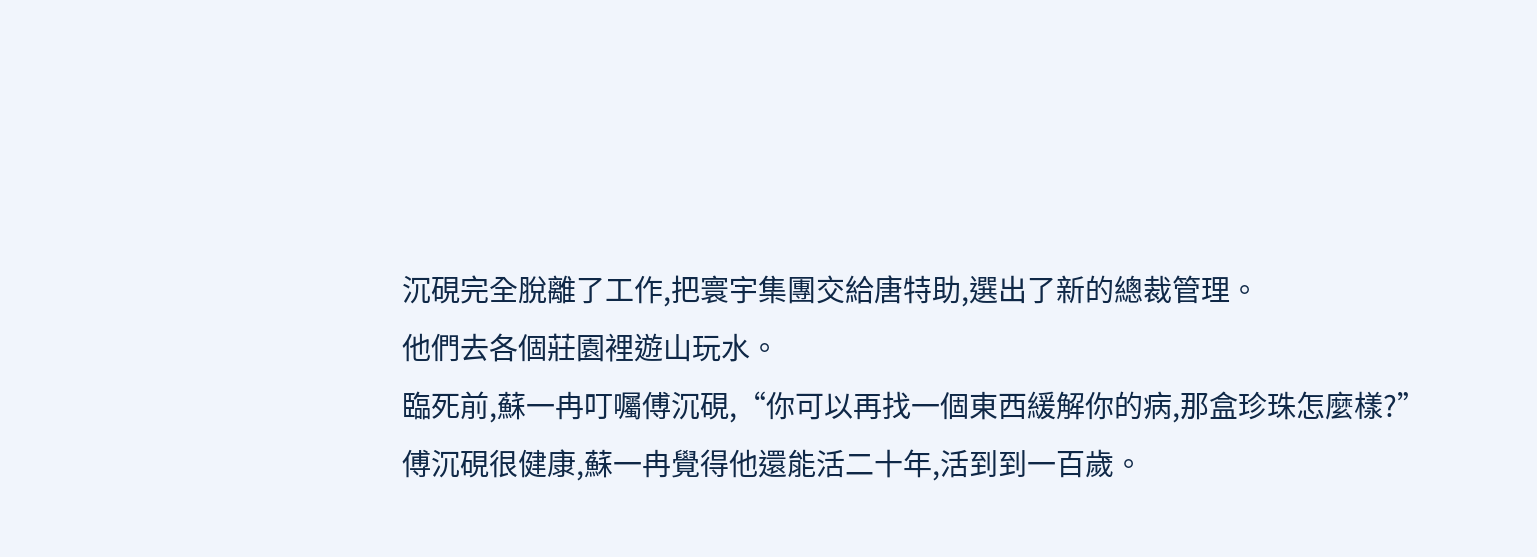沉硯完全脫離了工作,把寰宇集團交給唐特助,選出了新的總裁管理。
他們去各個莊園裡遊山玩水。
臨死前,蘇一冉叮囑傅沉硯,“你可以再找一個東西緩解你的病,那盒珍珠怎麼樣?”
傅沉硯很健康,蘇一冉覺得他還能活二十年,活到到一百歲。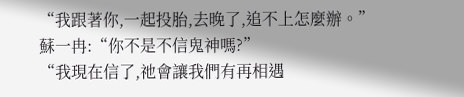“我跟著你,一起投胎,去晚了,追不上怎麼辦。”
蘇一冉:“你不是不信鬼神嗎?”
“我現在信了,祂會讓我們有再相遇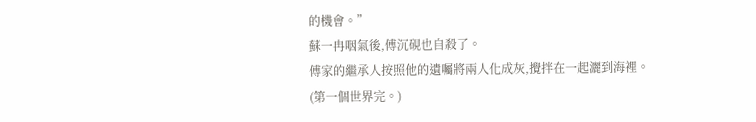的機會。”
蘇一冉咽氣後,傅沉硯也自殺了。
傅家的繼承人按照他的遺囑將兩人化成灰,攪拌在一起灑到海裡。
(第一個世界完。)